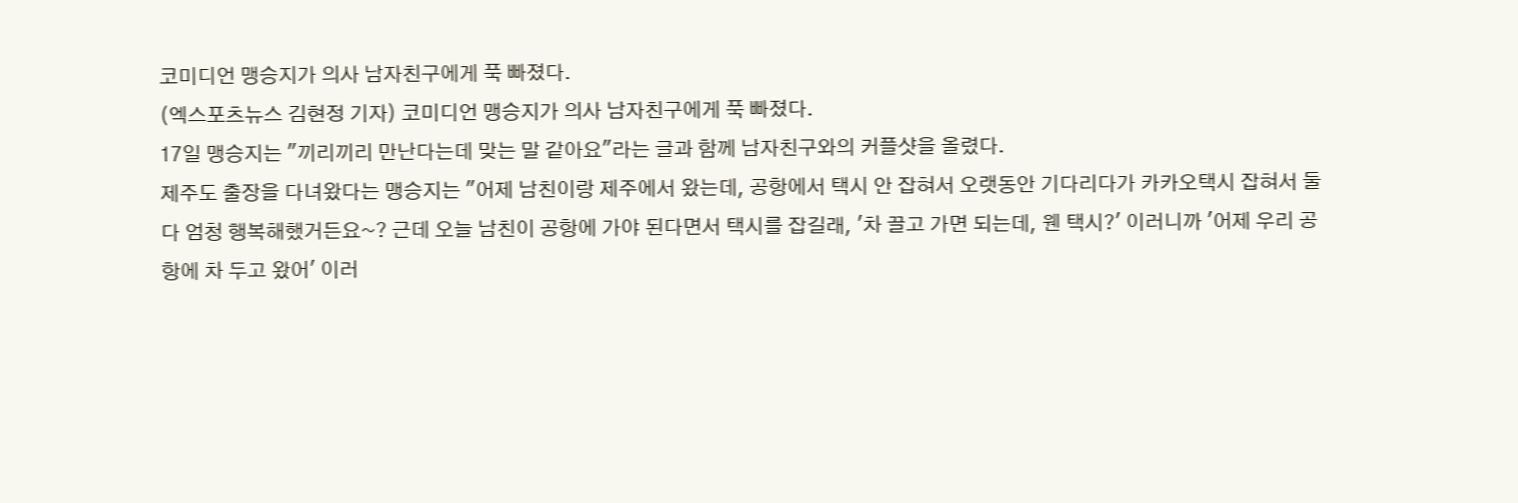코미디언 맹승지가 의사 남자친구에게 푹 빠졌다.
(엑스포츠뉴스 김현정 기자) 코미디언 맹승지가 의사 남자친구에게 푹 빠졌다.
17일 맹승지는 "끼리끼리 만난다는데 맞는 말 같아요"라는 글과 함께 남자친구와의 커플샷을 올렸다.
제주도 출장을 다녀왔다는 맹승지는 "어제 남친이랑 제주에서 왔는데, 공항에서 택시 안 잡혀서 오랫동안 기다리다가 카카오택시 잡혀서 둘 다 엄청 행복해했거든요~? 근데 오늘 남친이 공항에 가야 된다면서 택시를 잡길래, '차 끌고 가면 되는데, 웬 택시?' 이러니까 '어제 우리 공항에 차 두고 왔어' 이러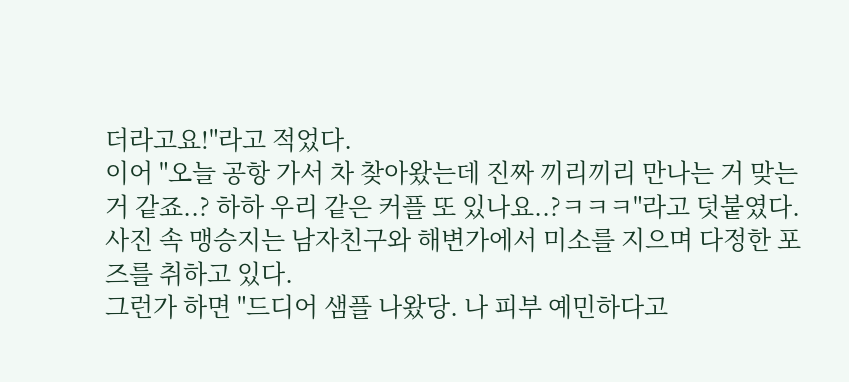더라고요!"라고 적었다.
이어 "오늘 공항 가서 차 찾아왔는데 진짜 끼리끼리 만나는 거 맞는 거 같죠..? 하하 우리 같은 커플 또 있나요..?ㅋㅋㅋ"라고 덧붙였다.
사진 속 맹승지는 남자친구와 해변가에서 미소를 지으며 다정한 포즈를 취하고 있다.
그런가 하면 "드디어 샘플 나왔당. 나 피부 예민하다고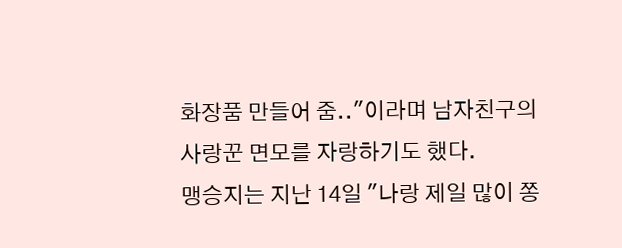화장품 만들어 줌.."이라며 남자친구의 사랑꾼 면모를 자랑하기도 했다.
맹승지는 지난 14일 "나랑 제일 많이 쫑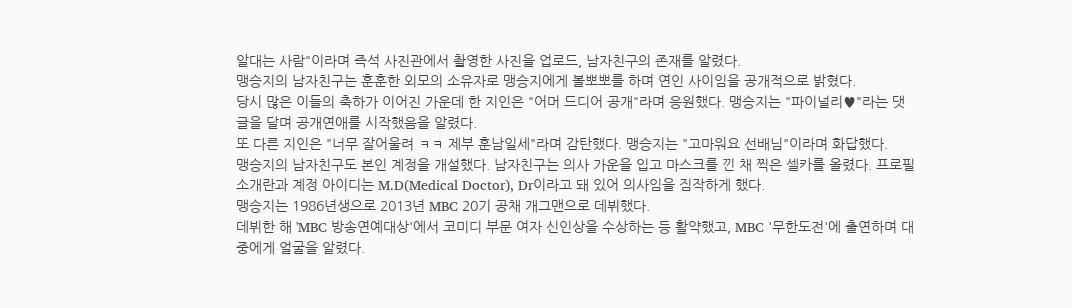알대는 사람"이라며 즉석 사진관에서 촬영한 사진을 업로드, 남자친구의 존재를 알렸다.
맹승지의 남자친구는 훈훈한 외모의 소유자로 맹승지에게 볼뽀뽀를 하며 연인 사이임을 공개적으로 밝혔다.
당시 많은 이들의 축하가 이어진 가운데 한 지인은 "어머 드디어 공개"라며 응원했다. 맹승지는 "파이널리♥"라는 댓글을 달며 공개연애를 시작했음을 알렸다.
또 다른 지인은 "너무 잘어울려 ㅋㅋ 제부 훈남일세"라며 감탄했다. 맹승지는 "고마워요 선배님"이라며 화답했다.
맹승지의 남자친구도 본인 계정을 개설했다. 남자친구는 의사 가운을 입고 마스크를 낀 채 찍은 셀카를 올렸다. 프로필 소개란과 계정 아이디는 M.D(Medical Doctor), Dr이라고 돼 있어 의사임을 짐작하게 했다.
맹승지는 1986년생으로 2013년 MBC 20기 공채 개그맨으로 데뷔했다.
데뷔한 해 'MBC 방송연예대상'에서 코미디 부문 여자 신인상을 수상하는 등 활약했고, MBC '무한도전'에 출연하며 대중에게 얼굴을 알렸다.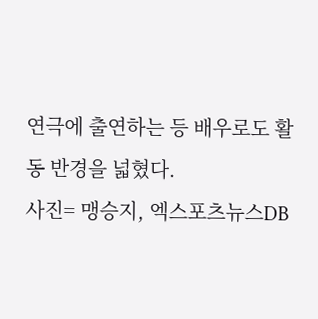연극에 출연하는 등 배우로도 활동 반경을 넓혔다.
사진= 맹승지, 엑스포츠뉴스DB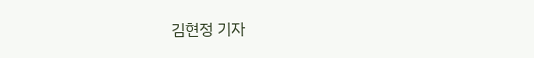김현정 기자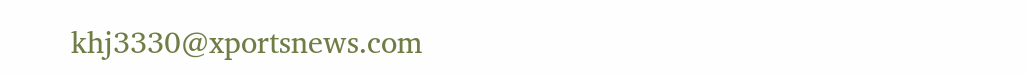khj3330@xportsnews.com